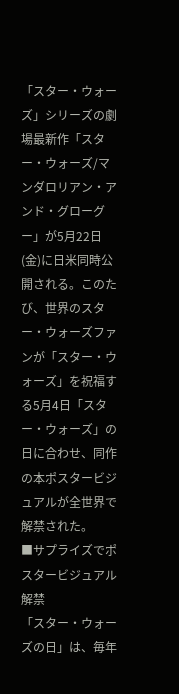「スター・ウォーズ」シリーズの劇場最新作「スター・ウォーズ/マンダロリアン・アンド・グローグー」が5月22日(金)に日米同時公開される。このたび、世界のスター・ウォーズファンが「スター・ウォーズ」を祝福する5月4日「スター・ウォーズ」の日に合わせ、同作の本ポスタービジュアルが全世界で解禁された。
■サプライズでポスタービジュアル解禁
「スター・ウォーズの日」は、毎年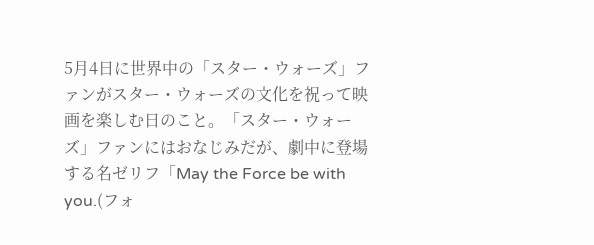5月4日に世界中の「スター・ウォーズ」ファンがスター・ウォーズの文化を祝って映画を楽しむ日のこと。「スター・ウォーズ」ファンにはおなじみだが、劇中に登場する名ゼリフ「May the Force be with you.(フォ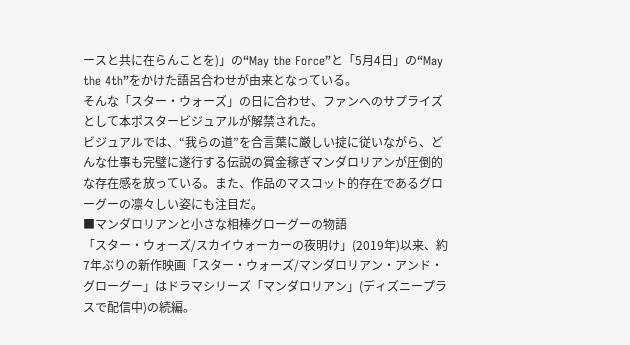ースと共に在らんことを)」の“May the Force”と「5月4日」の“May the 4th”をかけた語呂合わせが由来となっている。
そんな「スター・ウォーズ」の日に合わせ、ファンへのサプライズとして本ポスタービジュアルが解禁された。
ビジュアルでは、“我らの道”を合言葉に厳しい掟に従いながら、どんな仕事も完璧に遂行する伝説の賞金稼ぎマンダロリアンが圧倒的な存在感を放っている。また、作品のマスコット的存在であるグローグーの凛々しい姿にも注目だ。
■マンダロリアンと小さな相棒グローグーの物語
「スター・ウォーズ/スカイウォーカーの夜明け」(2019年)以来、約7年ぶりの新作映画「スター・ウォーズ/マンダロリアン・アンド・グローグー」はドラマシリーズ「マンダロリアン」(ディズニープラスで配信中)の続編。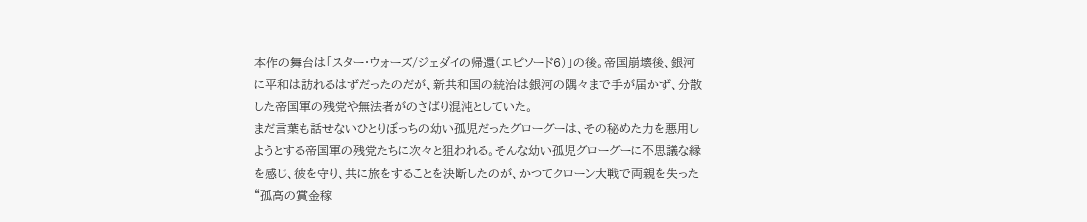本作の舞台は「スター・ウォーズ/ジェダイの帰還(エピソード6)」の後。帝国崩壊後、銀河に平和は訪れるはずだったのだが、新共和国の統治は銀河の隅々まで手が届かず、分散した帝国軍の残党や無法者がのさばり混沌としていた。
まだ言葉も話せないひとりぼっちの幼い孤児だったグローグーは、その秘めた力を悪用しようとする帝国軍の残党たちに次々と狙われる。そんな幼い孤児グローグーに不思議な縁を感じ、彼を守り、共に旅をすることを決断したのが、かつてクローン大戦で両親を失った“孤高の賞金稼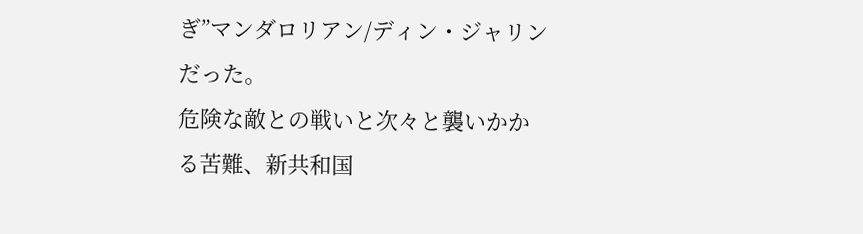ぎ”マンダロリアン/ディン・ジャリンだった。
危険な敵との戦いと次々と襲いかかる苦難、新共和国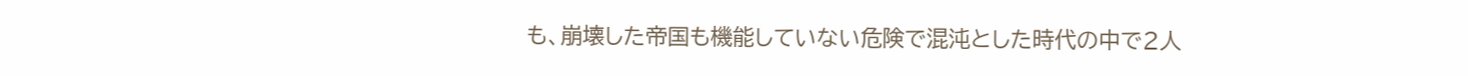も、崩壊した帝国も機能していない危険で混沌とした時代の中で2人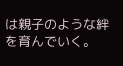は親子のような絆を育んでいく。